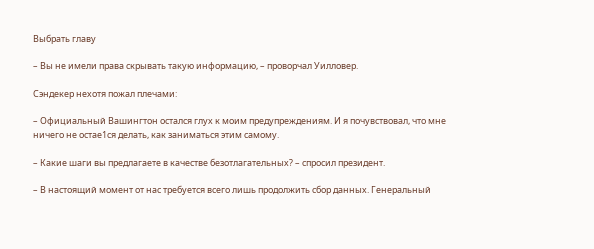Выбрать главу

– Вы не имели права скрывать такую информацию, – проворчал Уилловер.

Сэндекер нехотя пожал плечами:

– Официальный Вашингтон остался глух к моим предупреждениям. И я почувствовал, что мне ничего не остае1ся делать, как заниматься этим самому.

– Какие шаги вы предлагаете в качестве безотлагательных? – спросил президент.

– В настоящий момент от нас требуется всего лишь продолжить сбор данных. Генеральный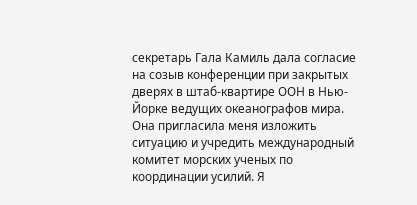секретарь Гала Камиль дала согласие на созыв конференции при закрытых дверях в штаб-квартире ООН в Нью-Йорке ведущих океанографов мира. Она пригласила меня изложить ситуацию и учредить международный комитет морских ученых по координации усилий. Я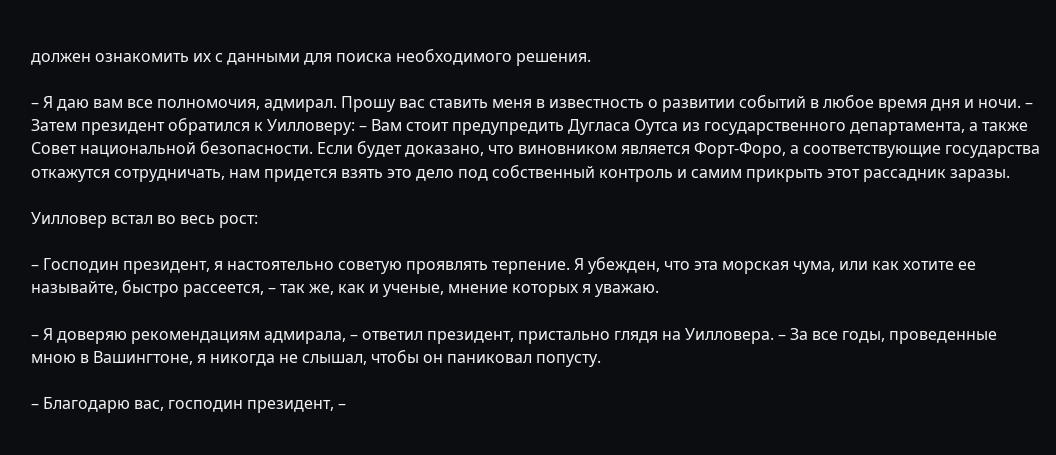должен ознакомить их с данными для поиска необходимого решения.

– Я даю вам все полномочия, адмирал. Прошу вас ставить меня в известность о развитии событий в любое время дня и ночи. – Затем президент обратился к Уилловеру: – Вам стоит предупредить Дугласа Оутса из государственного департамента, а также Совет национальной безопасности. Если будет доказано, что виновником является Форт-Форо, а соответствующие государства откажутся сотрудничать, нам придется взять это дело под собственный контроль и самим прикрыть этот рассадник заразы.

Уилловер встал во весь рост:

– Господин президент, я настоятельно советую проявлять терпение. Я убежден, что эта морская чума, или как хотите ее называйте, быстро рассеется, – так же, как и ученые, мнение которых я уважаю.

– Я доверяю рекомендациям адмирала, – ответил президент, пристально глядя на Уилловера. – За все годы, проведенные мною в Вашингтоне, я никогда не слышал, чтобы он паниковал попусту.

– Благодарю вас, господин президент, –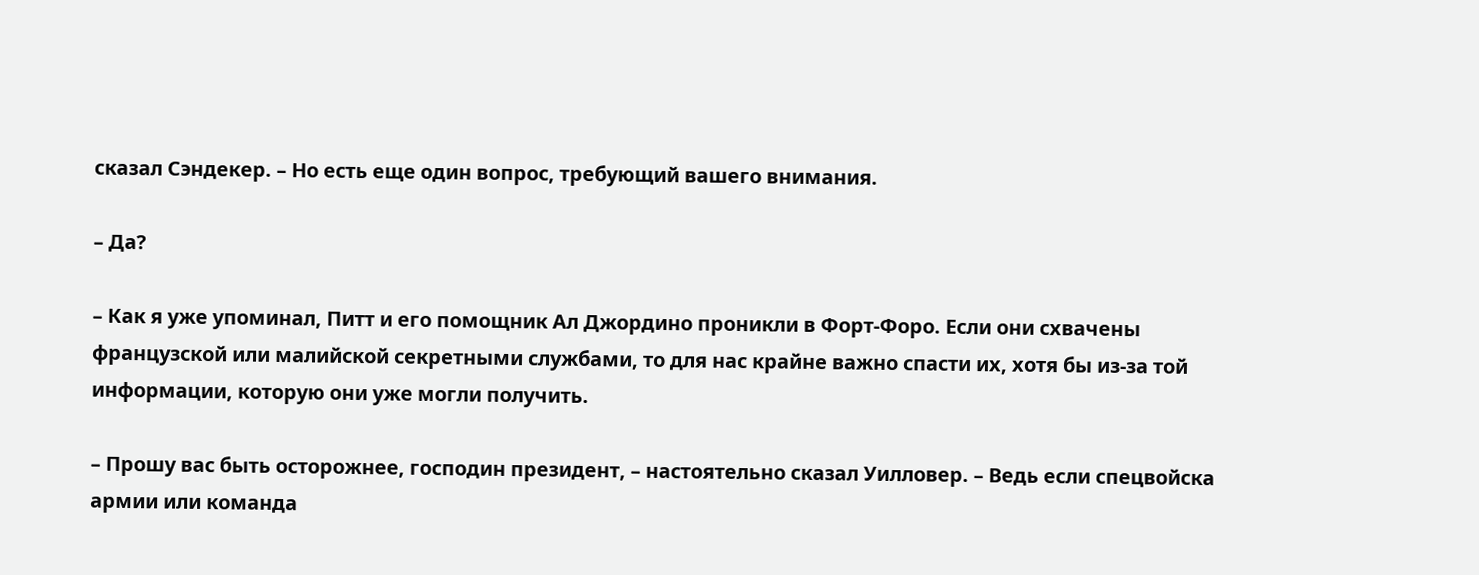сказал Сэндекер. – Но есть еще один вопрос, требующий вашего внимания.

– Да?

– Как я уже упоминал, Питт и его помощник Ал Джордино проникли в Форт-Форо. Если они схвачены французской или малийской секретными службами, то для нас крайне важно спасти их, хотя бы из-за той информации, которую они уже могли получить.

– Прошу вас быть осторожнее, господин президент, – настоятельно сказал Уилловер. – Ведь если спецвойска армии или команда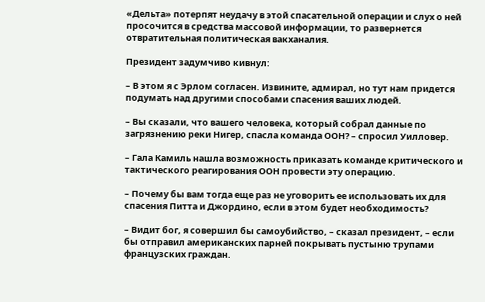«Дельта» потерпят неудачу в этой спасательной операции и слух о ней просочится в средства массовой информации, то развернется отвратительная политическая вакханалия.

Президент задумчиво кивнул:

– В этом я с Эрлом согласен. Извините, адмирал, но тут нам придется подумать над другими способами спасения ваших людей.

– Вы сказали, что вашего человека, который собрал данные по загрязнению реки Нигер, спасла команда ООН? – спросил Уилловер.

– Гала Камиль нашла возможность приказать команде критического и тактического реагирования ООН провести эту операцию.

– Почему бы вам тогда еще раз не уговорить ее использовать их для спасения Питта и Джордино, если в этом будет необходимость?

– Видит бог, я совершил бы самоубийство, – сказал президент, – если бы отправил американских парней покрывать пустыню трупами французских граждан.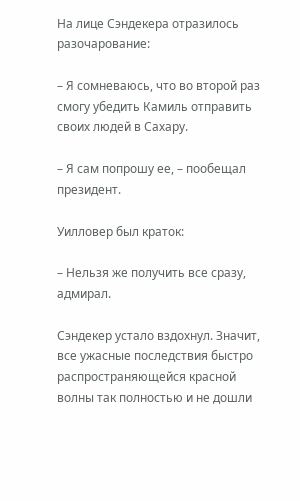На лице Сэндекера отразилось разочарование:

– Я сомневаюсь, что во второй раз смогу убедить Камиль отправить своих людей в Сахару.

– Я сам попрошу ее, – пообещал президент.

Уилловер был краток:

– Нельзя же получить все сразу, адмирал.

Сэндекер устало вздохнул. Значит, все ужасные последствия быстро распространяющейся красной волны так полностью и не дошли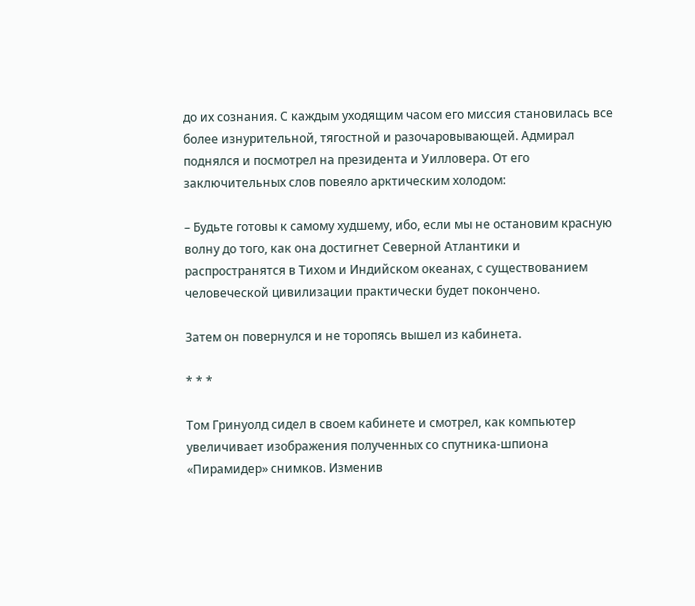до их сознания. С каждым уходящим часом его миссия становилась все более изнурительной, тягостной и разочаровывающей. Адмирал поднялся и посмотрел на президента и Уилловера. От его заключительных слов повеяло арктическим холодом:

– Будьте готовы к самому худшему, ибо, если мы не остановим красную волну до того, как она достигнет Северной Атлантики и распространятся в Тихом и Индийском океанах, с существованием человеческой цивилизации практически будет покончено.

Затем он повернулся и не торопясь вышел из кабинета.

* * *

Том Гринуолд сидел в своем кабинете и смотрел, как компьютер увеличивает изображения полученных со спутника-шпиона «Пирамидер» снимков. Изменив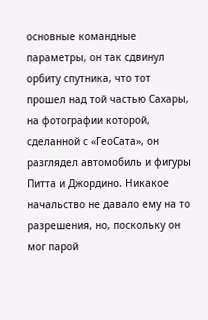основные командные параметры, он так сдвинул орбиту спутника, что тот прошел над той частью Сахары, на фотографии которой, сделанной с «ГеоСата», он разглядел автомобиль и фигуры Питта и Джордино. Никакое начальство не давало ему на то разрешения, но, поскольку он мог парой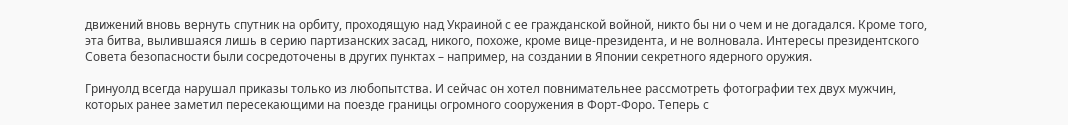движений вновь вернуть спутник на орбиту, проходящую над Украиной с ее гражданской войной, никто бы ни о чем и не догадался. Кроме того, эта битва, вылившаяся лишь в серию партизанских засад, никого, похоже, кроме вице-президента, и не волновала. Интересы президентского Совета безопасности были сосредоточены в других пунктах – например, на создании в Японии секретного ядерного оружия.

Гринуолд всегда нарушал приказы только из любопытства. И сейчас он хотел повнимательнее рассмотреть фотографии тех двух мужчин, которых ранее заметил пересекающими на поезде границы огромного сооружения в Форт-Форо. Теперь с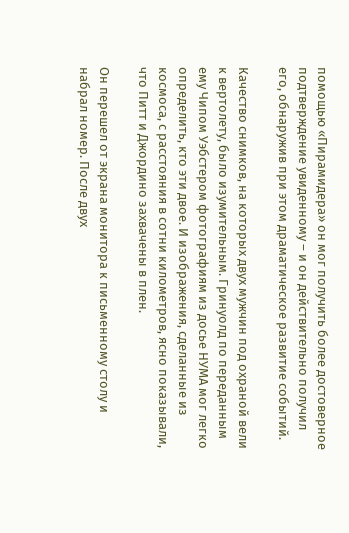помощью «Пирамидера» он мог получить более достоверное подтверждение увиденному – и он действительно получил его, обнаружив при этом драматическое развитие событий.

Качество снимков, на которых двух мужчин под охраной вели к вертолету, было изумительным. Гринуолд по переданным ему Чипом Уэбстером фотографиям из досье НУМА мог легко определить, кто эти двое. И изображения, сделанные из космоса, с расстояния в сотни километров, ясно показывали, что Питт и Джордино захвачены в плен.

Он перешел от экрана монитора к письменному столу и набрал номер. После двух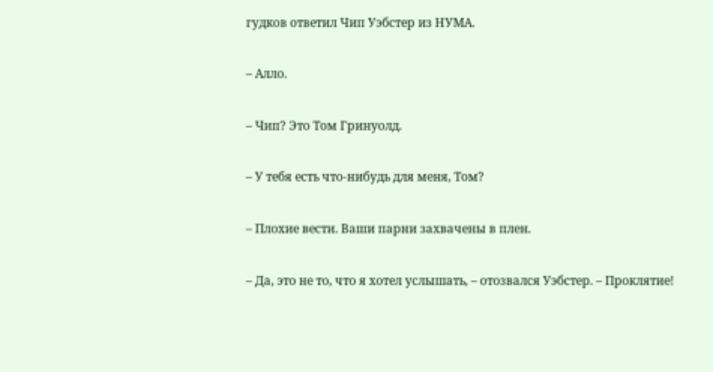гудков ответил Чип Уэбстер из НУМА.

– Алло.

– Чип? Это Том Гринуолд.

– У тебя есть что-нибудь для меня, Том?

– Плохие вести. Ваши парни захвачены в плен.

– Да, это не то, что я хотел услышать, – отозвался Уэбстер. – Проклятие!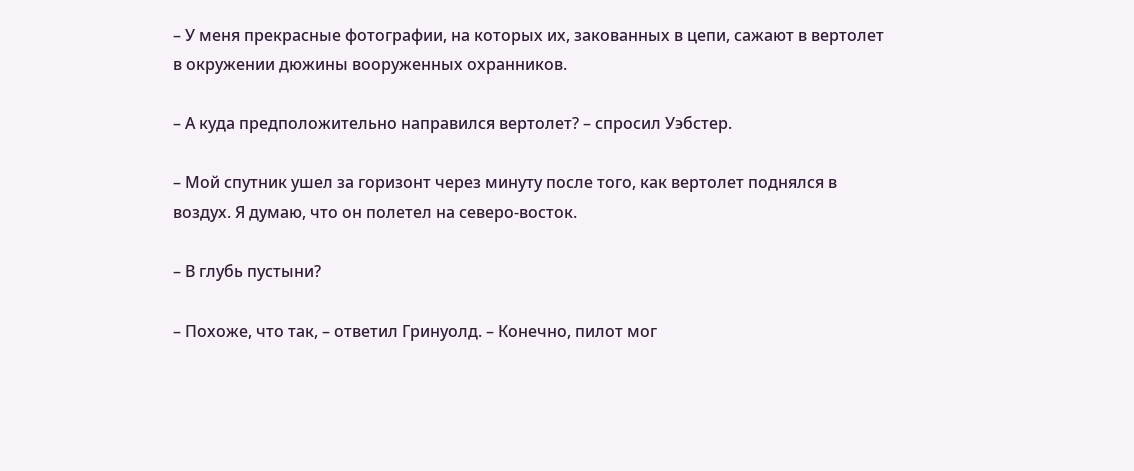– У меня прекрасные фотографии, на которых их, закованных в цепи, сажают в вертолет в окружении дюжины вооруженных охранников.

– А куда предположительно направился вертолет? – спросил Уэбстер.

– Мой спутник ушел за горизонт через минуту после того, как вертолет поднялся в воздух. Я думаю, что он полетел на северо-восток.

– В глубь пустыни?

– Похоже, что так, – ответил Гринуолд. – Конечно, пилот мог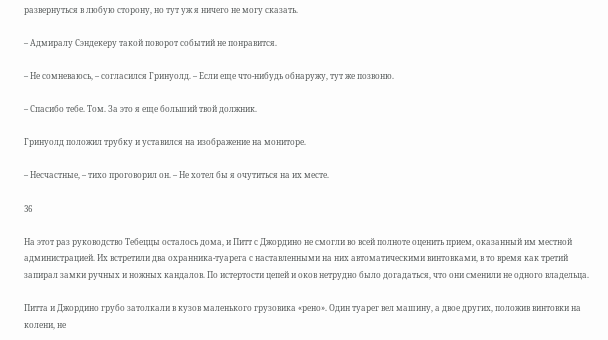развернуться в любую сторону, но тут уж я ничего не могу сказать.

– Адмиралу Сэндекеру такой поворот событий не понравится.

– Не сомневаюсь, – согласился Гринуолд. – Если еще что-нибудь обнаружу, тут же позвоню.

– Спасибо тебе. Том. За это я еще больший твой должник.

Гринуолд положил трубку и уставился на изображение на мониторе.

– Несчастные, – тихо проговорил он. – Не хотел бы я очутиться на их месте.

36

На этот раз руководство Тебеццы осталось дома, и Питт с Джордино не смогли во всей полноте оценить прием, оказанный им местной администрацией. Их встретили два охранника-туарега с наставленными на них автоматическими винтовками, в то время как третий запирал замки ручных и ножных кандалов. По истертости цепей и оков нетрудно было догадаться, что они сменили не одного владельца.

Питта и Джордино грубо затолкали в кузов маленького грузовика «рено». Один туарег вел машину, а двое других, положив винтовки на колени, не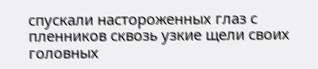спускали настороженных глаз с пленников сквозь узкие щели своих головных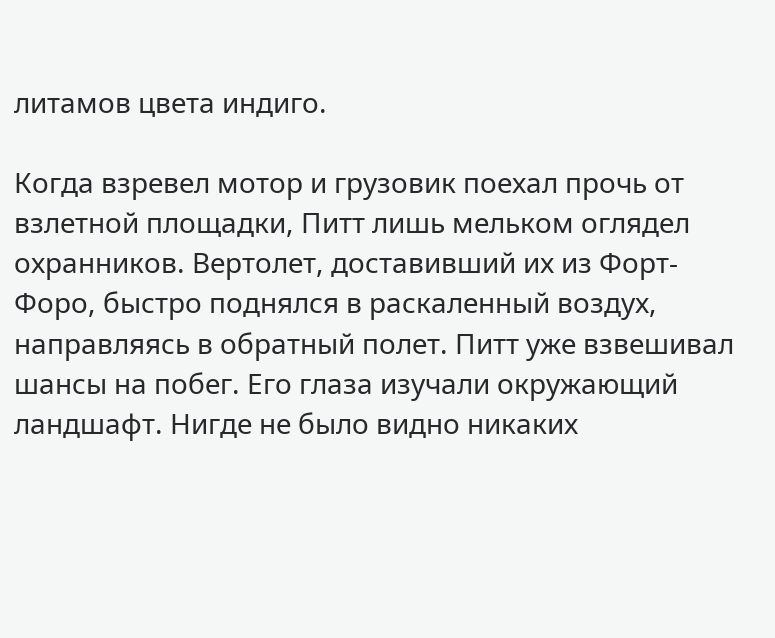литамов цвета индиго.

Когда взревел мотор и грузовик поехал прочь от взлетной площадки, Питт лишь мельком оглядел охранников. Вертолет, доставивший их из Форт-Форо, быстро поднялся в раскаленный воздух, направляясь в обратный полет. Питт уже взвешивал шансы на побег. Его глаза изучали окружающий ландшафт. Нигде не было видно никаких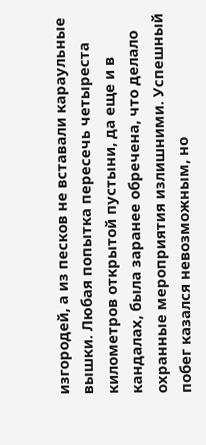изгородей, а из песков не вставали караульные вышки. Любая попытка пересечь четыреста километров открытой пустыни, да еще и в кандалах, была заранее обречена, что делало охранные мероприятия излишними. Успешный побег казался невозможным, но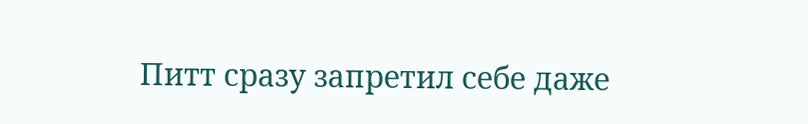Питт сразу запретил себе даже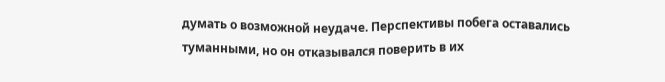думать о возможной неудаче. Перспективы побега оставались туманными, но он отказывался поверить в их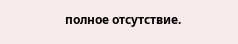полное отсутствие.